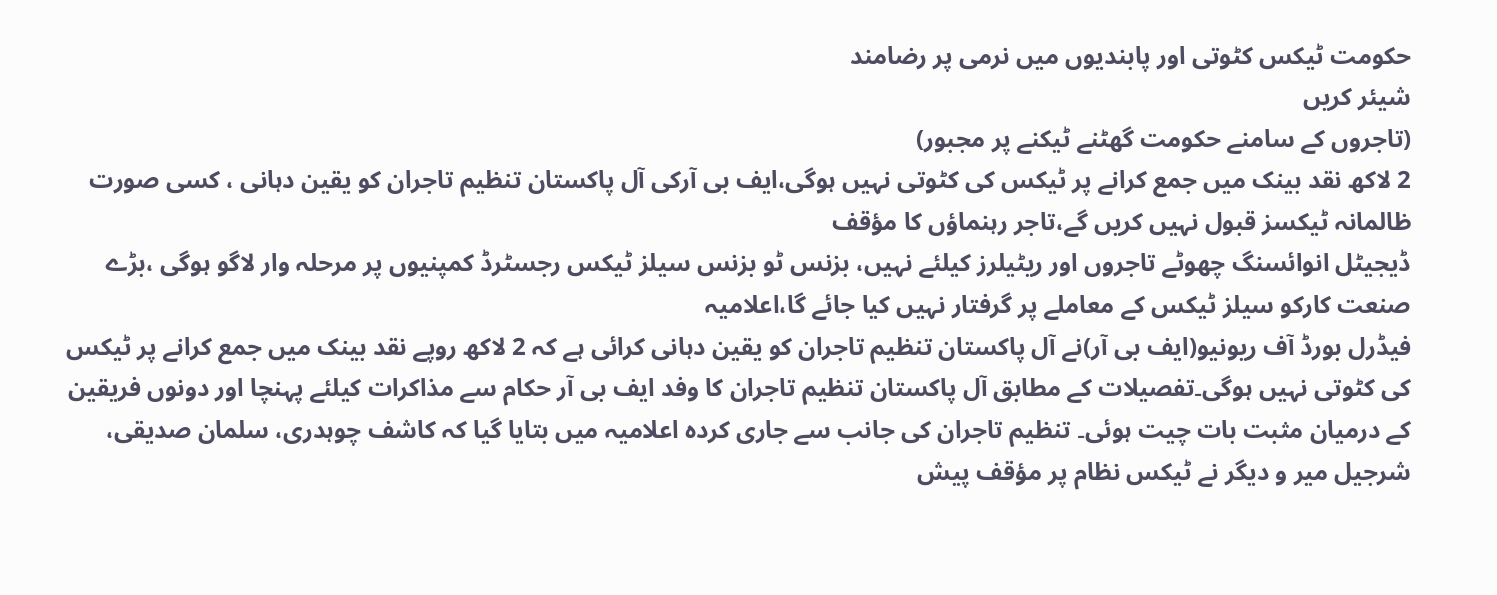حکومت ٹیکس کٹوتی اور پابندیوں میں نرمی پر رضامند
شیئر کریں
(تاجروں کے سامنے حکومت گھٹنے ٹیکنے پر مجبور)
2 لاکھ نقد بینک میں جمع کرانے پر ٹیکس کی کٹوتی نہیں ہوگی،ایف بی آرکی آل پاکستان تنظیم تاجران کو یقین دہانی ، کسی صورت ظالمانہ ٹیکسز قبول نہیں کریں گے،تاجر رہنماؤں کا مؤقف
ڈیجیٹل انوائسنگ چھوٹے تاجروں اور ریٹیلرز کیلئے نہیں، بزنس ٹو بزنس سیلز ٹیکس رجسٹرڈ کمپنیوں پر مرحلہ وار لاگو ہوگی ،بڑے صنعت کارکو سیلز ٹیکس کے معاملے پر گرفتار نہیں کیا جائے گا،اعلامیہ
فیڈرل بورڈ آف ریونیو(ایف بی آر)نے آل پاکستان تنظیم تاجران کو یقین دہانی کرائی ہے کہ 2 لاکھ روپے نقد بینک میں جمع کرانے پر ٹیکس کی کٹوتی نہیں ہوگی۔تفصیلات کے مطابق آل پاکستان تنظیم تاجران کا وفد ایف بی آر حکام سے مذاکرات کیلئے پہنچا اور دونوں فریقین کے درمیان مثبت بات چیت ہوئی۔ تنظیم تاجران کی جانب سے جاری کردہ اعلامیہ میں بتایا گیا کہ کاشف چوہدری، سلمان صدیقی، شرجیل میر و دیگر نے ٹیکس نظام پر مؤقف پیش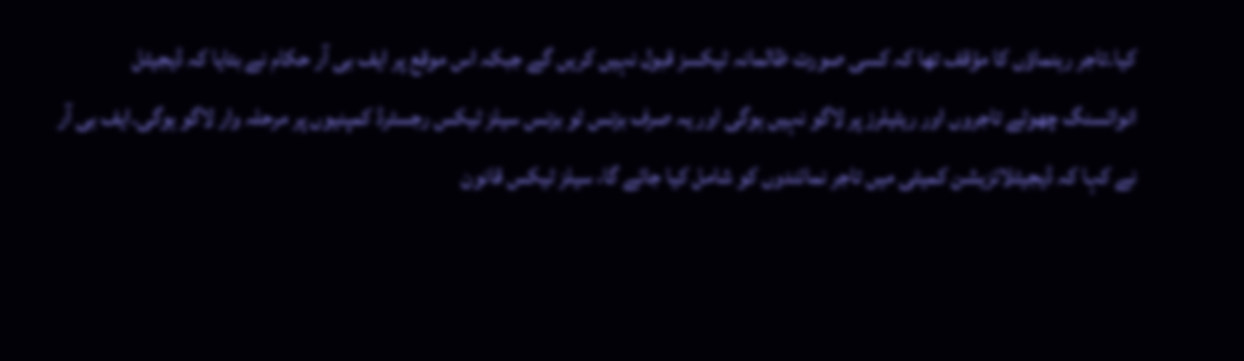کیا۔تاجر رہنماؤں کا مؤقف تھا کہ کسی صورت ظالمانہ ٹیکسز قبول نہیں کریں گے جبکہ اس موقع پر ایف بی آر حکام نے بتایا کہ ڈیجیٹل انوائسنگ چھوٹے تاجروں اور ریٹیلرز پر لاگو نہیں ہوگی اور یہ صرف بزنس ٹو بزنس سیلز ٹیکس رجسٹرڈ کمپنیوں پر مرحلہ وار لاگو ہوگی۔ایف بی آر نے کہا کہ ڈیجیٹلائزیشن کمیٹی میں تاجر نمائندوں کو شامل کیا جائے گا، سیلز ٹیکس قانون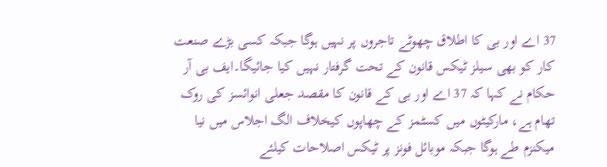37 اے اور بی کا اطلاق چھوٹے تاجروں پر نہیں ہوگا جبکہ کسی بڑے صنعت کار کو بھی سیلز ٹیکس قانون کے تحت گرفتار نہیں کیا جائیگا۔ایف بی آر حکام نے کہا کہ 37 اے اور بی کے قانون کا مقصد جعلی انوائسز کی روک تھام ہے، مارکیٹوں میں کسٹمز کے چھاپوں کیخلاف الگ اجلاس میں نیا میکنزم طے ہوگا جبکہ موبائل فونز پر ٹیکس اصلاحات کیلئے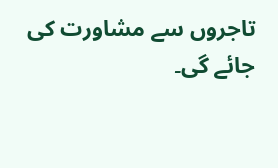تاجروں سے مشاورت کی جائے گی۔